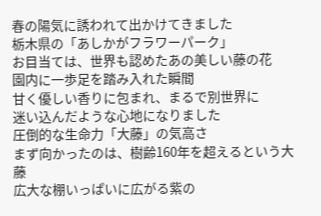春の陽気に誘われて出かけてきました
栃木県の「あしかがフラワーパーク」
お目当ては、世界も認めたあの美しい藤の花
園内に一歩足を踏み入れた瞬間
甘く優しい香りに包まれ、まるで別世界に
迷い込んだような心地になりました
圧倒的な生命力「大藤」の気高さ
まず向かったのは、樹齢160年を超えるという大藤
広大な棚いっぱいに広がる紫の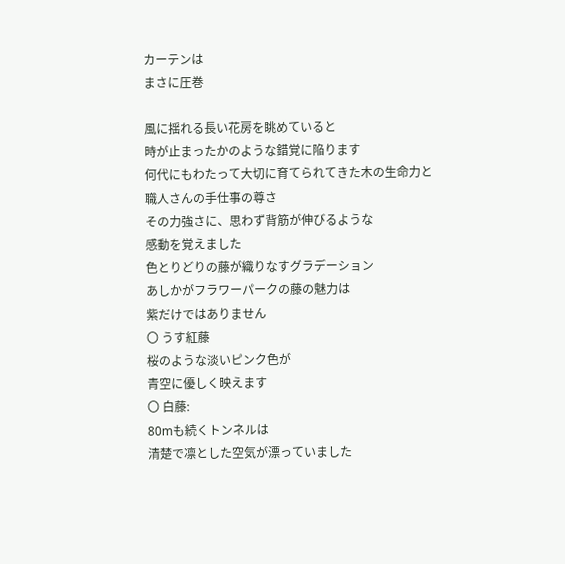カーテンは
まさに圧巻

風に揺れる長い花房を眺めていると
時が止まったかのような錯覚に陥ります
何代にもわたって大切に育てられてきた木の生命力と
職人さんの手仕事の尊さ
その力強さに、思わず背筋が伸びるような
感動を覚えました
色とりどりの藤が織りなすグラデーション
あしかがフラワーパークの藤の魅力は
紫だけではありません
〇 うす紅藤
桜のような淡いピンク色が
青空に優しく映えます
〇 白藤:
80mも続くトンネルは
清楚で凛とした空気が漂っていました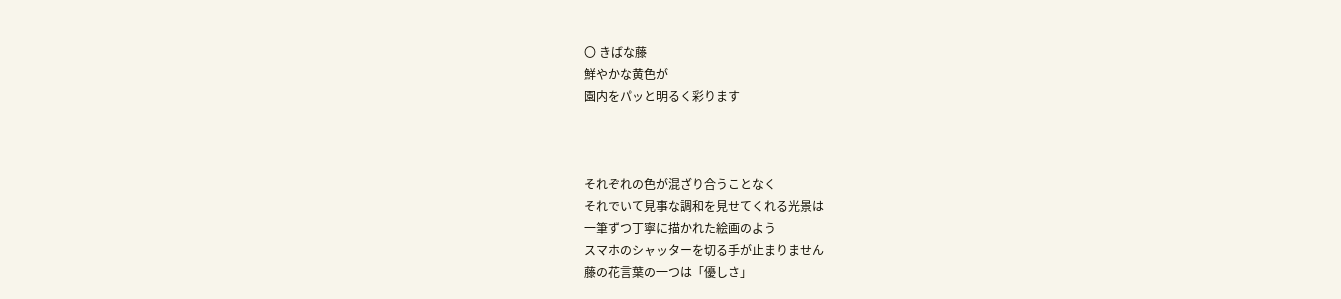〇 きばな藤
鮮やかな黄色が
園内をパッと明るく彩ります



それぞれの色が混ざり合うことなく
それでいて見事な調和を見せてくれる光景は
一筆ずつ丁寧に描かれた絵画のよう
スマホのシャッターを切る手が止まりません
藤の花言葉の一つは「優しさ」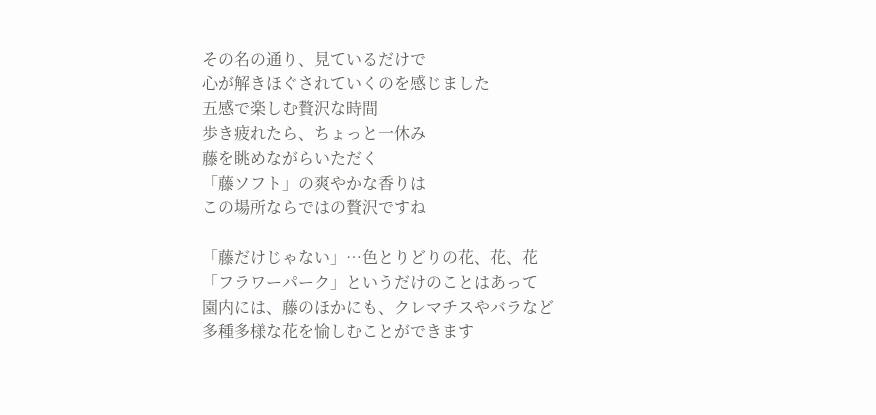その名の通り、見ているだけで
心が解きほぐされていくのを感じました
五感で楽しむ贅沢な時間
歩き疲れたら、ちょっと一休み
藤を眺めながらいただく
「藤ソフト」の爽やかな香りは
この場所ならではの贅沢ですね

「藤だけじゃない」…色とりどりの花、花、花
「フラワーパーク」というだけのことはあって
園内には、藤のほかにも、クレマチスやバラなど
多種多様な花を愉しむことができます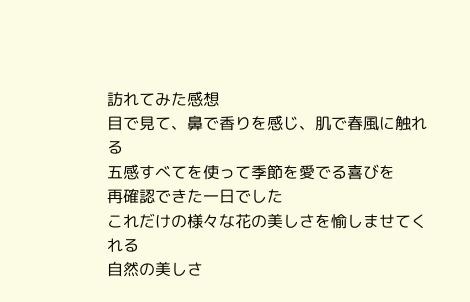訪れてみた感想
目で見て、鼻で香りを感じ、肌で春風に触れる
五感すべてを使って季節を愛でる喜びを
再確認できた一日でした
これだけの様々な花の美しさを愉しませてくれる
自然の美しさ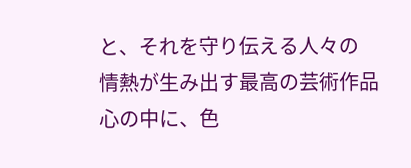と、それを守り伝える人々の
情熱が生み出す最高の芸術作品
心の中に、色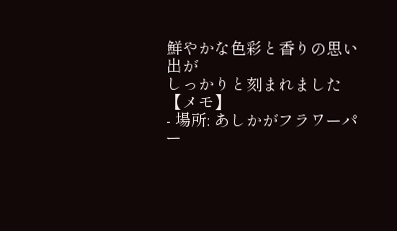鮮やかな色彩と香りの思い出が
しっかりと刻まれました
【メモ】
- 場所: あしかがフラワーパー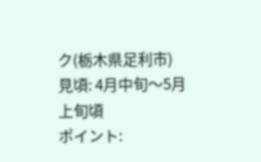ク(栃木県足利市)
見頃: 4月中旬〜5月上旬頃
ポイント: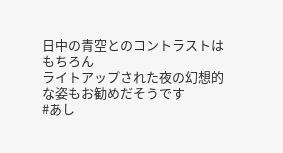日中の青空とのコントラストはもちろん
ライトアップされた夜の幻想的な姿もお勧めだそうです
#あし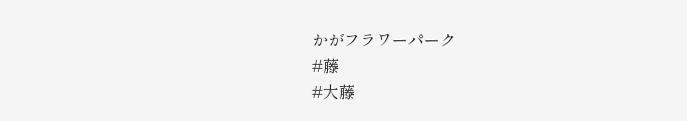かがフラワーパーク
#藤
#大藤